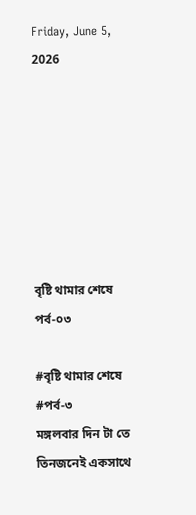Friday, June 5, 2026







বৃষ্টি থামার শেষে পর্ব-০৩

#বৃষ্টি থামার শেষে
#পর্ব-৩
মঙ্গলবার দিন টা তে তিনজনেই একসাথে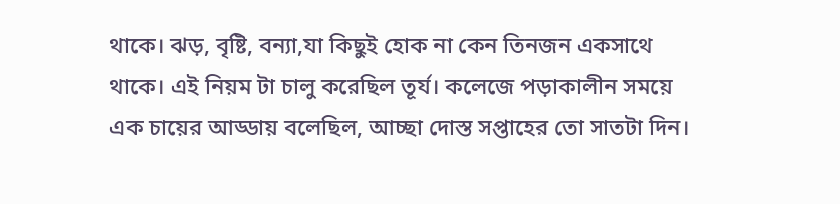থাকে। ঝড়, বৃষ্টি, বন্যা,যা কিছুই হোক না কেন তিনজন একসাথে থাকে। এই নিয়ম টা চালু করেছিল তূর্য। কলেজে পড়াকালীন সময়ে এক চায়ের আড্ডায় বলেছিল, আচ্ছা দোস্ত সপ্তাহের তো সাতটা দিন।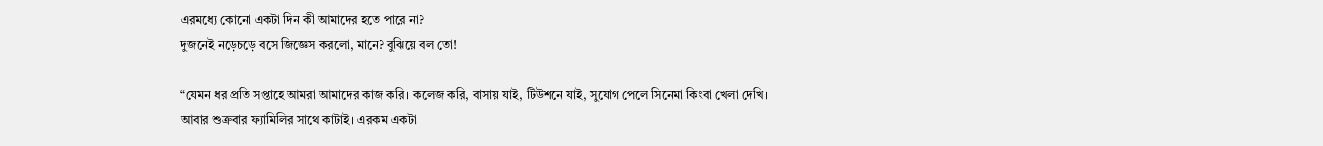এরমধ্যে কোনো একটা দিন কী আমাদের হতে পারে না?
দুজনেই নড়েচড়ে বসে জিজ্ঞেস করলো, মানে? বুঝিয়ে বল তো!

“যেমন ধর প্রতি সপ্তাহে আমরা আমাদের কাজ করি। কলেজ করি, বাসায় যাই, টিউশনে যাই, সুযোগ পেলে সিনেমা কিংবা খেলা দেখি। আবার শুক্রবার ফ্যামিলির সাথে কাটাই। এরকম একটা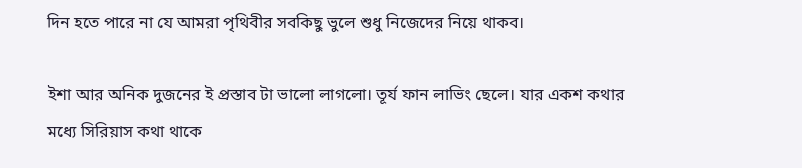দিন হতে পারে না যে আমরা পৃথিবীর সবকিছু ভুলে শুধু নিজেদের নিয়ে থাকব।

ইশা আর অনিক দুজনের ই প্রস্তাব টা ভালো লাগলো। তূর্য ফান লাভিং ছেলে। যার একশ কথার মধ্যে সিরিয়াস কথা থাকে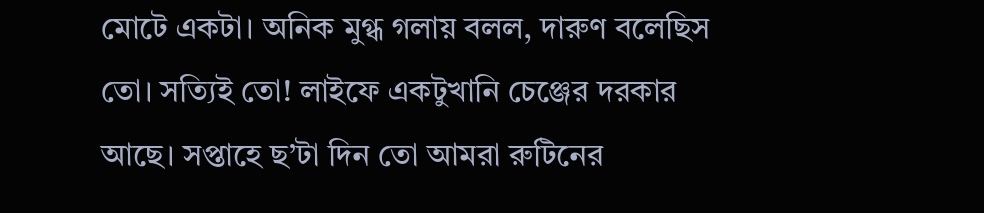মোটে একটা। অনিক মুগ্ধ গলায় বলল, দারুণ বলেছিস তো। সত্যিই তো! লাইফে একটুখানি চেঞ্জের দরকার আছে। সপ্তাহে ছ’টা দিন তো আমরা রুটিনের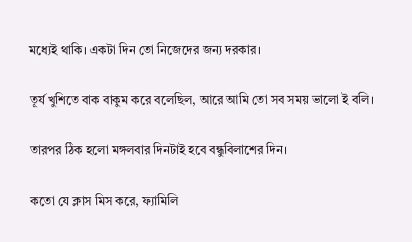মধ্যেই থাকি। একটা দিন তো নিজেদের জন্য দরকার।

তূর্য খুশিতে বাক বাকুম করে বলেছিল, আরে আমি তো সব সময় ভালো ই বলি।

তারপর ঠিক হলো মঙ্গলবার দিনটাই হবে বন্ধুবিলাশের দিন।

কতো যে ক্লাস মিস করে, ফ্যামিলি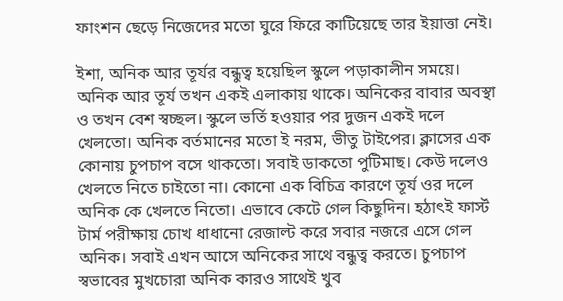ফাংশন ছেড়ে নিজেদের মতো ঘুরে ফিরে কাটিয়েছে তার ইয়াত্তা নেই।

ইশা, অনিক আর তূর্যর বন্ধুত্ব হয়েছিল স্কুলে পড়াকালীন সময়ে। অনিক আর তূর্য তখন একই এলাকায় থাকে। অনিকের বাবার অবস্থা ও তখন বেশ স্বচ্ছল। স্কুলে ভর্তি হওয়ার পর দুজন একই দলে খেলতো। অনিক বর্তমানের মতো ই নরম, ভীতু টাইপের। ক্লাসের এক কোনায় চুপচাপ বসে থাকতো। সবাই ডাকতো পুটিমাছ। কেউ দলেও খেলতে নিতে চাইতো না। কোনো এক বিচিত্র কারণে তূর্য ওর দলে অনিক কে খেলতে নিতো। এভাবে কেটে গেল কিছুদিন। হঠাৎই ফার্স্ট টার্ম পরীক্ষায় চোখ ধাধানো রেজাল্ট করে সবার নজরে এসে গেল অনিক। সবাই এখন আসে অনিকের সাথে বন্ধুত্ব করতে। চুপচাপ স্বভাবের মুখচোরা অনিক কারও সাথেই খুব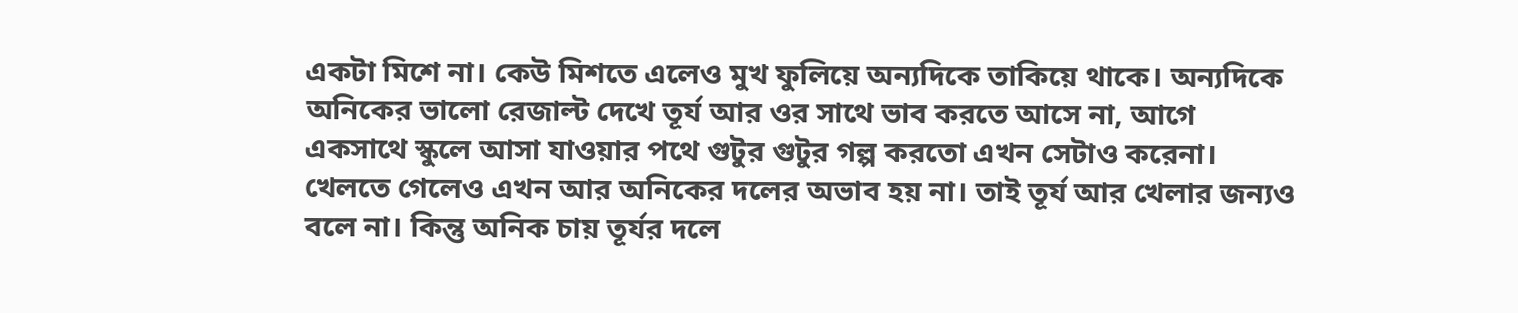একটা মিশে না। কেউ মিশতে এলেও মুখ ফুলিয়ে অন্যদিকে তাকিয়ে থাকে। অন্যদিকে অনিকের ভালো রেজাল্ট দেখে তূর্য আর ওর সাথে ভাব করতে আসে না, আগে একসাথে স্কুলে আসা যাওয়ার পথে গুটুর গুটুর গল্প করতো এখন সেটাও করেনা। খেলতে গেলেও এখন আর অনিকের দলের অভাব হয় না। তাই তূর্য আর খেলার জন্যও বলে না। কিন্তু অনিক চায় তূর্যর দলে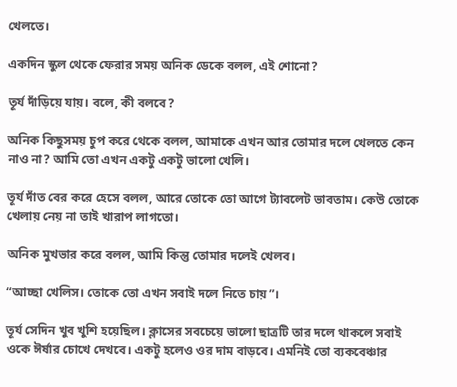খেলতে।

একদিন স্কুল থেকে ফেরার সময় অনিক ডেকে বলল, এই শোনো?

তূর্য দাঁড়িয়ে যায়। বলে, কী বলবে?

অনিক কিছুসময় চুপ করে থেকে বলল, আমাকে এখন আর তোমার দলে খেলতে কেন নাও না? আমি তো এখন একটু একটু ভালো খেলি।

তূর্য দাঁত বের করে হেসে বলল, আরে তোকে তো আগে ট্যাবলেট ভাবতাম। কেউ তোকে খেলায় নেয় না তাই খারাপ লাগতো।

অনিক মুখভার করে বলল, আমি কিন্তু তোমার দলেই খেলব।

“আচ্ছা খেলিস। তোকে তো এখন সবাই দলে নিতে চায়”।

তূর্য সেদিন খুব খুশি হয়েছিল। ক্লাসের সবচেয়ে ভালো ছাত্রটি তার দলে থাকলে সবাই ওকে ঈর্ষার চোখে দেখবে। একটু হলেও ওর দাম বাড়বে। এমনিই তো ব্যকবেঞ্চার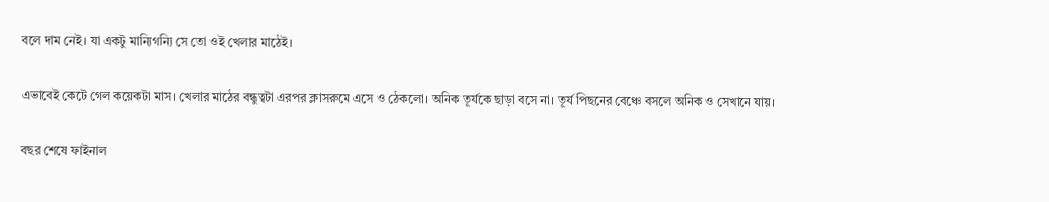বলে দাম নেই। যা একটু মান্যিগন্যি সে তো ওই খেলার মাঠেই।

এভাবেই কেটে গেল কয়েকটা মাস। খেলার মাঠের বন্ধুত্বটা এরপর ক্লাসরুমে এসে ও ঠেকলো। অনিক তূর্যকে ছাড়া বসে না। তূর্য পিছনের বেঞ্চে বসলে অনিক ও সেখানে যায়।

বছর শেষে ফাইনাল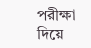পরীক্ষা দিয়ে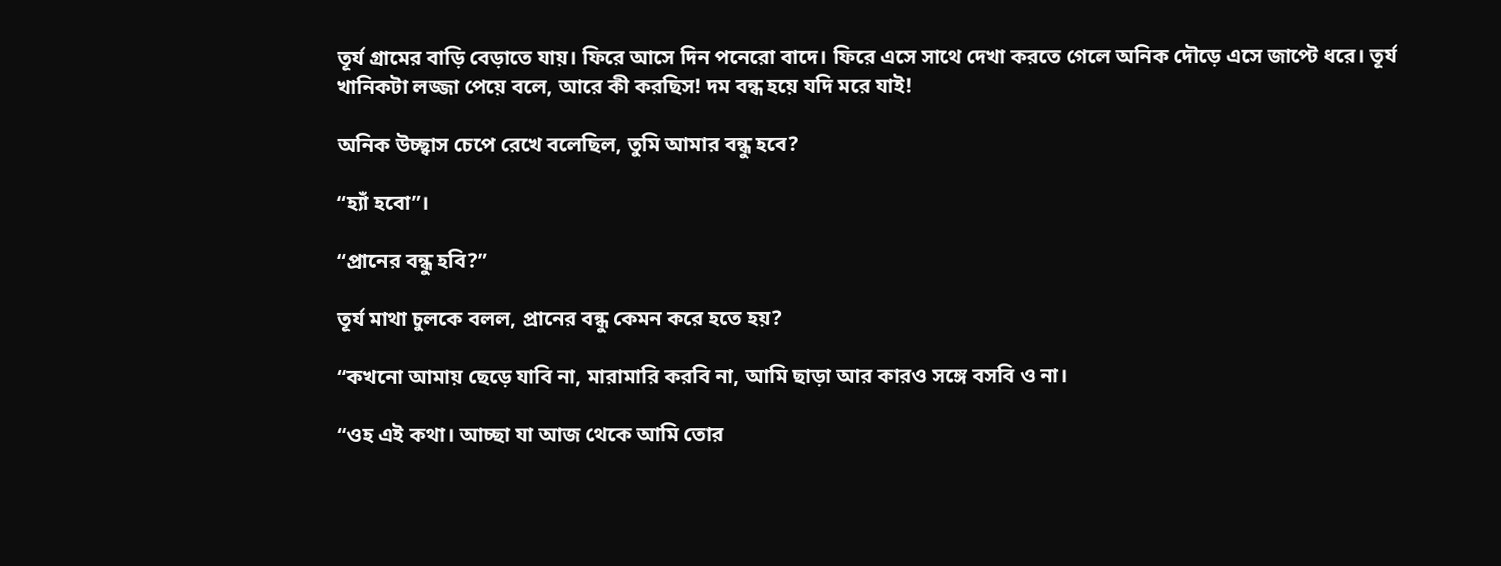তূর্য গ্রামের বাড়ি বেড়াতে যায়। ফিরে আসে দিন পনেরো বাদে। ফিরে এসে সাথে দেখা করতে গেলে অনিক দৌড়ে এসে জাপ্টে ধরে। তূর্য খানিকটা লজ্জা পেয়ে বলে, আরে কী করছিস! দম বন্ধ হয়ে যদি মরে যাই!

অনিক উচ্ছ্বাস চেপে রেখে বলেছিল, তুমি আমার বন্ধু হবে?

“হ্যাঁ হবো”।

“প্রানের বন্ধু হবি?”

তূর্য মাথা চুলকে বলল, প্রানের বন্ধু কেমন করে হতে হয়?

“কখনো আমায় ছেড়ে যাবি না, মারামারি করবি না, আমি ছাড়া আর কারও সঙ্গে বসবি ও না।

“ওহ এই কথা। আচ্ছা যা আজ থেকে আমি তোর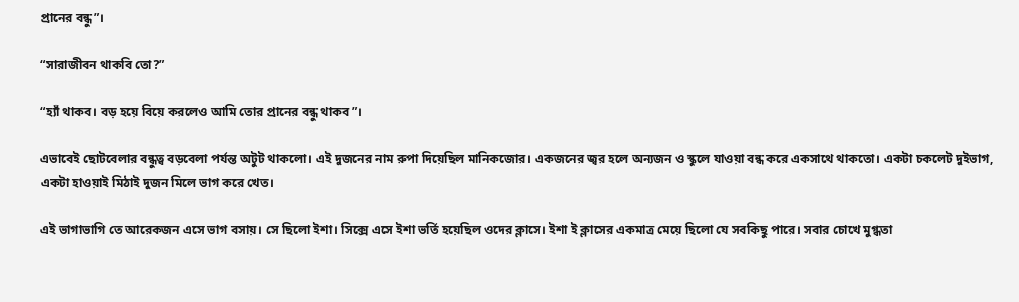প্রানের বন্ধু”।

“সারাজীবন থাকবি তো?”

“হ্যাঁ থাকব। বড় হয়ে বিয়ে করলেও আমি তোর প্রানের বন্ধু থাকব”।

এভাবেই ছোটবেলার বন্ধুত্ব বড়বেলা পর্যন্ত অটুট থাকলো। এই দুজনের নাম রুপা দিয়েছিল মানিকজোর। একজনের জ্বর হলে অন্যজন ও স্কুলে যাওয়া বন্ধ করে একসাথে থাকতো। একটা চকলেট দুইভাগ, একটা হাওয়াই মিঠাই দুজন মিলে ভাগ করে খেত।

এই ভাগাভাগি তে আরেকজন এসে ভাগ বসায়। সে ছিলো ইশা। সিক্সে এসে ইশা ভর্তি হয়েছিল ওদের ক্লাসে। ইশা ই ক্লাসের একমাত্র মেয়ে ছিলো যে সবকিছু পারে। সবার চোখে মুগ্ধতা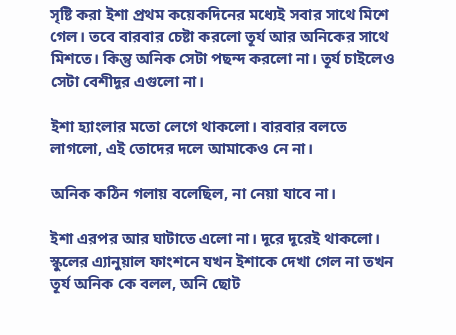সৃষ্টি করা ইশা প্রথম কয়েকদিনের মধ্যেই সবার সাথে মিশে গেল। তবে বারবার চেষ্টা করলো তূর্য আর অনিকের সাথে মিশতে। কিন্তু অনিক সেটা পছন্দ করলো না। তূর্য চাইলেও সেটা বেশীদূর এগুলো না।

ইশা হ্যাংলার মতো লেগে থাকলো। বারবার বলতে লাগলো, এই তোদের দলে আমাকেও নে না।

অনিক কঠিন গলায় বলেছিল, না নেয়া যাবে না।

ইশা এরপর আর ঘাটাতে এলো না। দূরে দূরেই থাকলো। স্কুলের এ্যানুয়াল ফাংশনে যখন ইশাকে দেখা গেল না তখন তূর্য অনিক কে বলল, অনি ছোট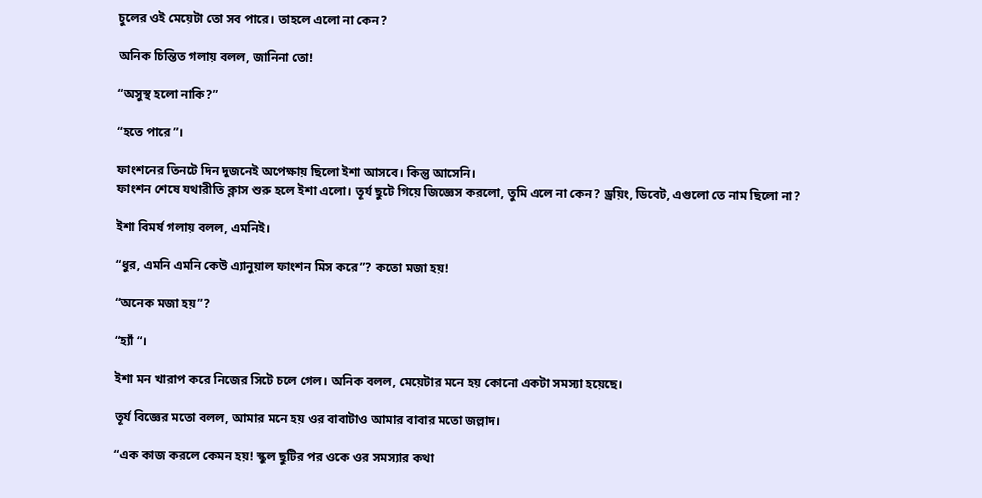চুলের ওই মেয়েটা তো সব পারে। তাহলে এলো না কেন?

অনিক চিন্তিত গলায় বলল, জানিনা তো!

“অসুস্থ হলো নাকি?”

“হতে পারে”।

ফাংশনের তিনটে দিন দুজনেই অপেক্ষায় ছিলো ইশা আসবে। কিন্তু আসেনি।
ফাংশন শেষে যথারীতি ক্লাস শুরু হলে ইশা এলো। তূর্য ছুটে গিয়ে জিজ্ঞেস করলো, তুমি এলে না কেন? ড্র‍য়িং, ডিবেট, এগুলো তে নাম ছিলো না?

ইশা বিমর্ষ গলায় বলল, এমনিই।

“ধুর, এমনি এমনি কেউ এ্যানুয়াল ফাংশন মিস করে”? কতো মজা হয়!

“অনেক মজা হয়”?

“হ্যাঁ “।

ইশা মন খারাপ করে নিজের সিটে চলে গেল। অনিক বলল, মেয়েটার মনে হয় কোনো একটা সমস্যা হয়েছে।

তূর্য বিজ্ঞের মতো বলল, আমার মনে হয় ওর বাবাটাও আমার বাবার মতো জল্লাদ।

“এক কাজ করলে কেমন হয়! স্কুল ছুটির পর ওকে ওর সমস্যার কথা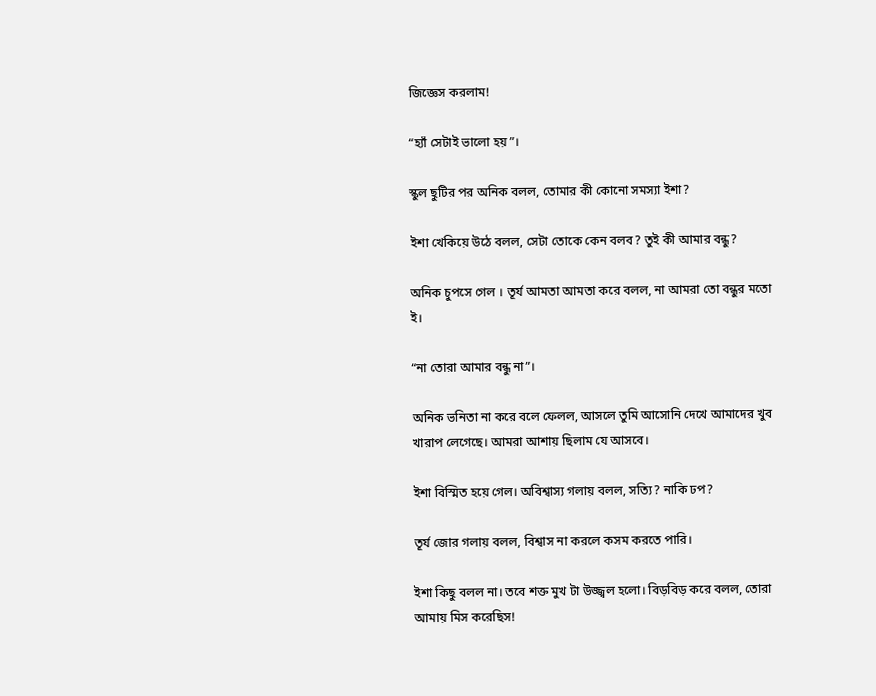জিজ্ঞেস করলাম!

“হ্যাঁ সেটাই ভালো হয়”।

স্কুল ছুটির পর অনিক বলল, তোমার কী কোনো সমস্যা ইশা?

ইশা খেকিয়ে উঠে বলল, সেটা তোকে কেন বলব? তুই কী আমার বন্ধু?

অনিক চুপসে গেল । তূর্য আমতা আমতা করে বলল, না আমরা তো বন্ধুর মতো ই।

“না তোরা আমার বন্ধু না”।

অনিক ভনিতা না করে বলে ফেলল, আসলে তুমি আসোনি দেখে আমাদের খুব খারাপ লেগেছে। আমরা আশায় ছিলাম যে আসবে।

ইশা বিস্মিত হয়ে গেল। অবিশ্বাস্য গলায় বলল, সত্যি? নাকি ঢপ?

তূর্য জোর গলায় বলল, বিশ্বাস না করলে কসম করতে পারি।

ইশা কিছু বলল না। তবে শক্ত মুখ টা উজ্জ্বল হলো। বিড়বিড় করে বলল, তোরা আমায় মিস করেছিস!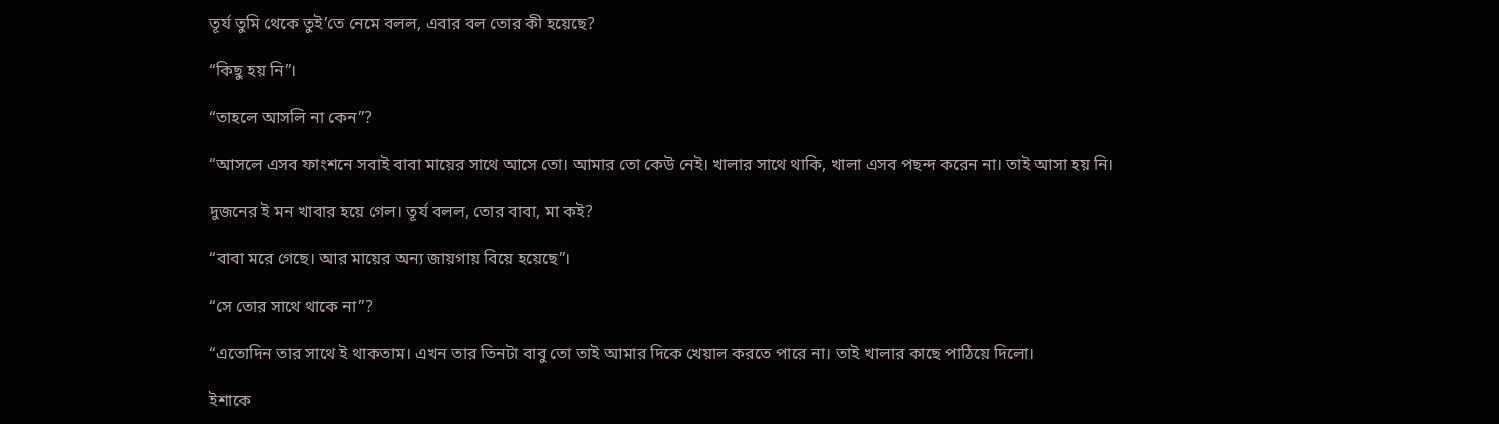তূর্য তুমি থেকে তুই’তে নেমে বলল, এবার বল তোর কী হয়েছে?

“কিছু হয় নি”।

“তাহলে আসলি না কেন”?

“আসলে এসব ফাংশনে সবাই বাবা মায়ের সাথে আসে তো। আমার তো কেউ নেই। খালার সাথে থাকি, খালা এসব পছন্দ করেন না। তাই আসা হয় নি।

দুজনের ই মন খাবার হয়ে গেল। তূর্য বলল, তোর বাবা, মা কই?

“বাবা মরে গেছে। আর মায়ের অন্য জায়গায় বিয়ে হয়েছে”।

“সে তোর সাথে থাকে না”?

“এতোদিন তার সাথে ই থাকতাম। এখন তার তিনটা বাবু তো তাই আমার দিকে খেয়াল করতে পারে না। তাই খালার কাছে পাঠিয়ে দিলো।

ইশাকে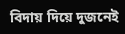বিদায় দিয়ে দুজনেই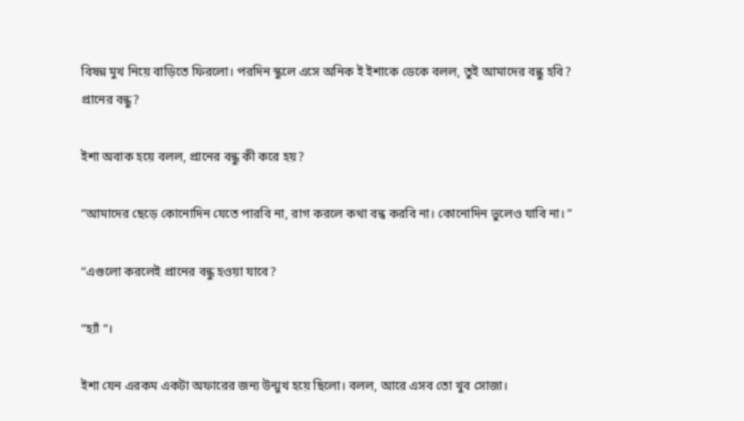বিষন্ন মুখ নিয়ে বাড়িতে ফিরলো। পরদিন স্কুলে এসে অনিক ই ইশাকে ডেকে বলল, তুই আমাদের বন্ধু হবি? প্রানের বন্ধু?

ইশা অবাক হয়ে বলল, প্রানের বন্ধু কী করে হয়?

“আমাদের ছেড়ে কোনোদিন যেতে পারবি না, রাগ করলে কথা বন্ধ করবি না। কোনোদিন ভুলেও যাবি না। ”

“এগুলো করলেই প্রানের বন্ধু হওয়া যাবে?

“হ্যাঁ “।

ইশা যেন এরকম একটা অফারের জন্য উন্মুখ হয়ে ছিলো। বলল, আরে এসব তো খুব সোজা।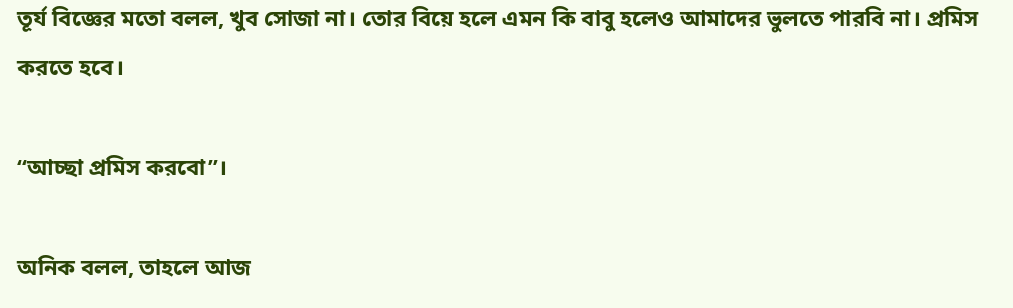তূর্য বিজ্ঞের মতো বলল, খুব সোজা না। তোর বিয়ে হলে এমন কি বাবু হলেও আমাদের ভুলতে পারবি না। প্রমিস করতে হবে।

“আচ্ছা প্রমিস করবো”।

অনিক বলল, তাহলে আজ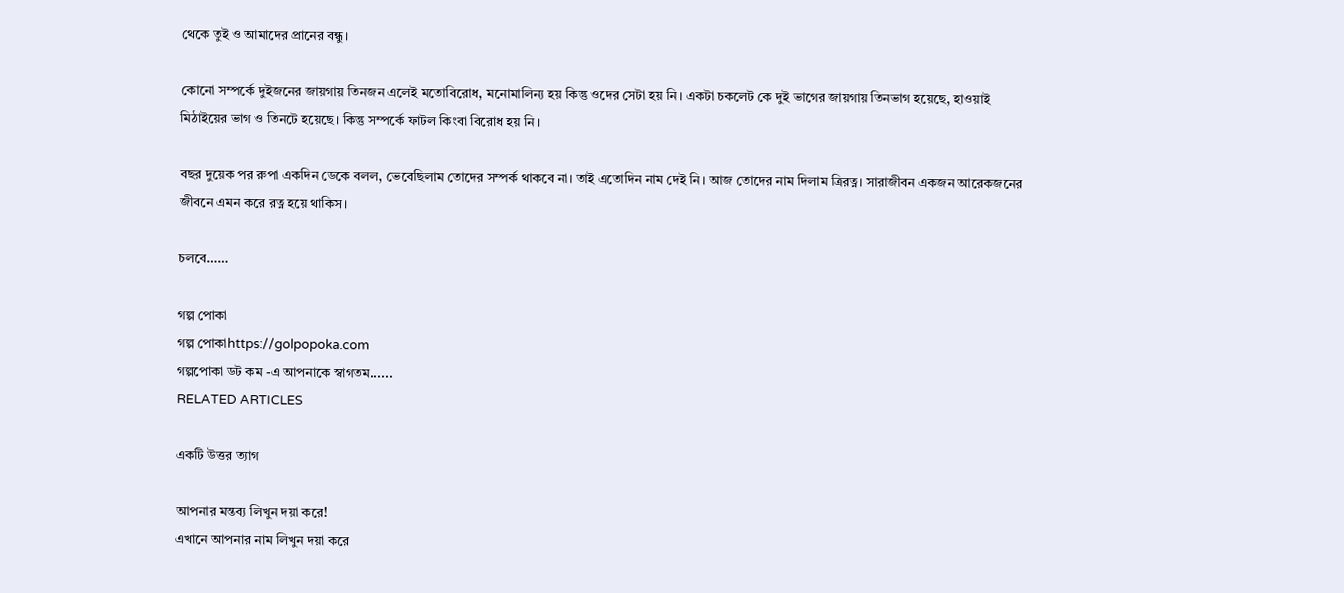থেকে তুই ও আমাদের প্রানের বন্ধু।

কোনো সম্পর্কে দুইজনের জায়গায় তিনজন এলেই মতোবিরোধ, মনোমালিন্য হয় কিন্তু ওদের সেটা হয় নি। একটা চকলেট কে দুই ভাগের জায়গায় তিনভাগ হয়েছে, হাওয়াই মিঠাইয়ের ভাগ ও তিনটে হয়েছে। কিন্তু সম্পর্কে ফাটল কিংবা বিরোধ হয় নি।

বছর দুয়েক পর রুপা একদিন ডেকে বলল, ভেবেছিলাম তোদের সম্পর্ক থাকবে না। তাই এতোদিন নাম দেই নি। আজ তোদের নাম দিলাম ত্রিরত্ন। সারাজীবন একজন আরেকজনের জীবনে এমন করে রত্ন হয়ে থাকিস।

চলবে……

গল্প পোকা
গল্প পোকাhttps://golpopoka.com
গল্পপোকা ডট কম -এ আপনাকে স্বাগতম......
RELATED ARTICLES

একটি উত্তর ত্যাগ

আপনার মন্তব্য লিখুন দয়া করে!
এখানে আপনার নাম লিখুন দয়া করে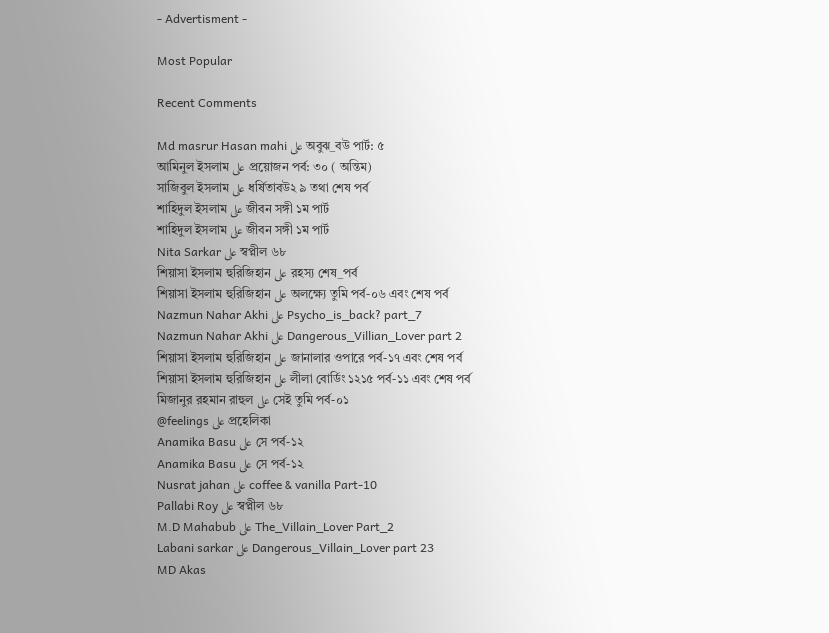- Advertisment -

Most Popular

Recent Comments

Md masrur Hasan mahi على অবুঝ_বউ পার্ট: ৫
আমিনুল ইসলাম على প্রয়োজন পর্ব: ৩০ ( অন্তিম)
সাজিবুল ইসলাম على ধর্ষিতাবউ২ ৯ তথা শেষ পর্ব
শাহিদুল ইসলাম على জীবন সঙ্গী ১ম পার্ট
শাহিদুল ইসলাম على জীবন সঙ্গী ১ম পার্ট
Nita Sarkar على স্বপ্নীল ৬৮
শিয়াসা ইসলাম হুরিজিহান على রহস্য শেষ_পর্ব
শিয়াসা ইসলাম হুরিজিহান على অলক্ষ্যে তুমি পর্ব-০৬ এবং শেষ পর্ব
Nazmun Nahar Akhi على Psycho_is_back? part_7
Nazmun Nahar Akhi على Dangerous_Villian_Lover part 2
শিয়াসা ইসলাম হুরিজিহান على জানালার ওপারে পর্ব-১৭ এবং শেষ পর্ব
শিয়াসা ইসলাম হুরিজিহান على লীলা বোর্ডিং ১২১৫ পর্ব-১১ এবং শেষ পর্ব
মিজানুর রহমান রাহুল على সেই তুমি পর্ব-০১
@feelings على প্রহেলিকা
Anamika Basu على সে পর্ব-১২
Anamika Basu على সে পর্ব-১২
Nusrat jahan على coffee & vanilla Part-10
Pallabi Roy على স্বপ্নীল ৬৮
M.D Mahabub على The_Villain_Lover Part_2
Labani sarkar على Dangerous_Villain_Lover part 23
MD Akas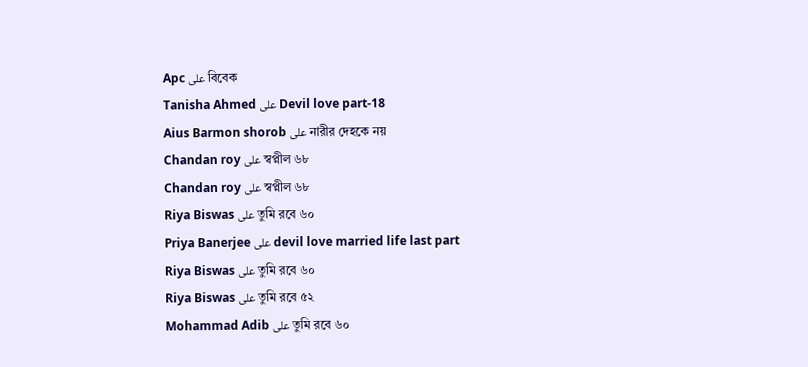Apc على বিবেক
Tanisha Ahmed على Devil love part-18
Aius Barmon shorob على নারীর দেহকে নয়
Chandan roy على স্বপ্নীল ৬৮
Chandan roy على স্বপ্নীল ৬৮
Riya Biswas على তুমি রবে ৬০
Priya Banerjee على devil love married life last part
Riya Biswas على তুমি রবে ৬০
Riya Biswas على তুমি রবে ৫২
Mohammad Adib على তুমি রবে ৬০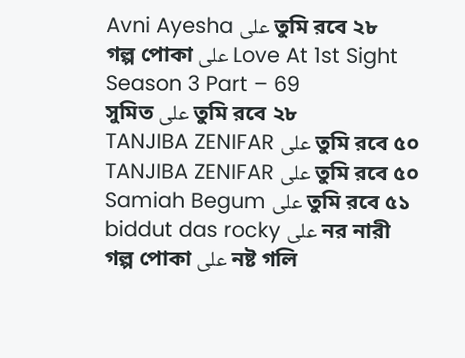Avni Ayesha على তুমি রবে ২৮
গল্প পোকা على Love At 1st Sight Season 3 Part – 69
সুমিত على তুমি রবে ২৮
TANJIBA ZENIFAR على তুমি রবে ৫০
TANJIBA ZENIFAR على তুমি রবে ৫০
Samiah Begum على তুমি রবে ৫১
biddut das rocky على নর নারী
গল্প পোকা على নষ্ট গলি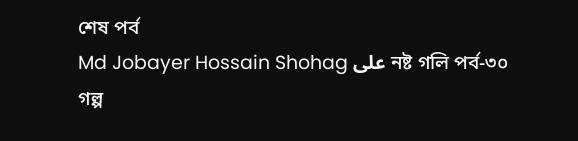শেষ পর্ব
Md Jobayer Hossain Shohag على নষ্ট গলি পর্ব-৩০
গল্প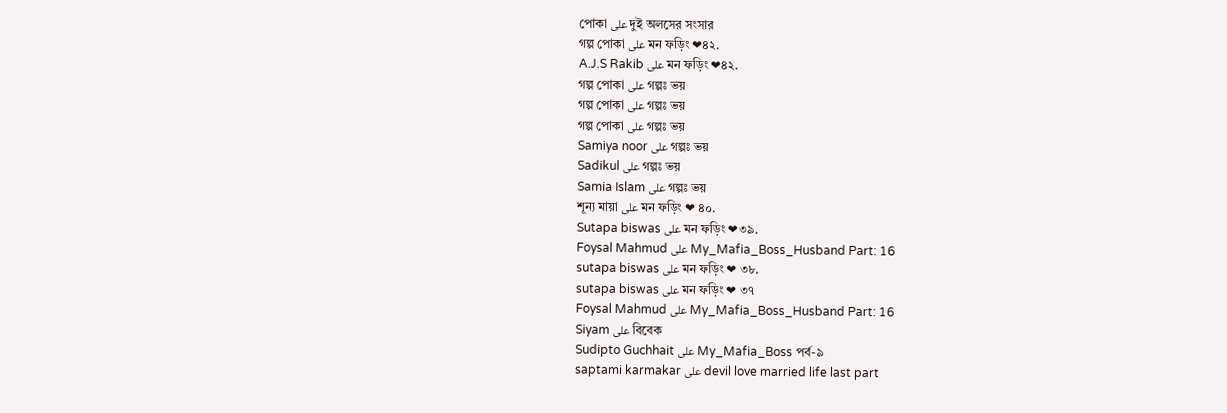পোকা على দুই অলসের সংসার
গল্প পোকা على মন ফড়িং ❤৪২.
A.J.S Rakib على মন ফড়িং ❤৪২.
গল্প পোকা على গল্পঃ ভয়
গল্প পোকা على গল্পঃ ভয়
গল্প পোকা على গল্পঃ ভয়
Samiya noor على গল্পঃ ভয়
Sadikul على গল্পঃ ভয়
Samia Islam على গল্পঃ ভয়
শূন্য মায়া على মন ফড়িং ❤ ৪০.
Sutapa biswas على মন ফড়িং ❤৩৯.
Foysal Mahmud على My_Mafia_Boss_Husband Part: 16
sutapa biswas على মন ফড়িং ❤ ৩৮.
sutapa biswas على মন ফড়িং ❤ ৩৭
Foysal Mahmud على My_Mafia_Boss_Husband Part: 16
Siyam على বিবেক
Sudipto Guchhait على My_Mafia_Boss পর্ব-৯
saptami karmakar على devil love married life last part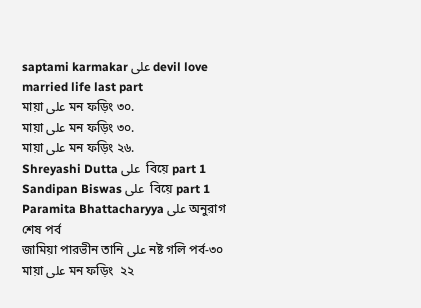saptami karmakar على devil love married life last part
মায়া على মন ফড়িং ৩০.
মায়া على মন ফড়িং ৩০.
মায়া على মন ফড়িং ২৬.
Shreyashi Dutta على  বিয়ে part 1
Sandipan Biswas على  বিয়ে part 1
Paramita Bhattacharyya على অনুরাগ শেষ পর্ব
জামিয়া পারভীন তানি على নষ্ট গলি পর্ব-৩০
মায়া على মন ফড়িং  ২২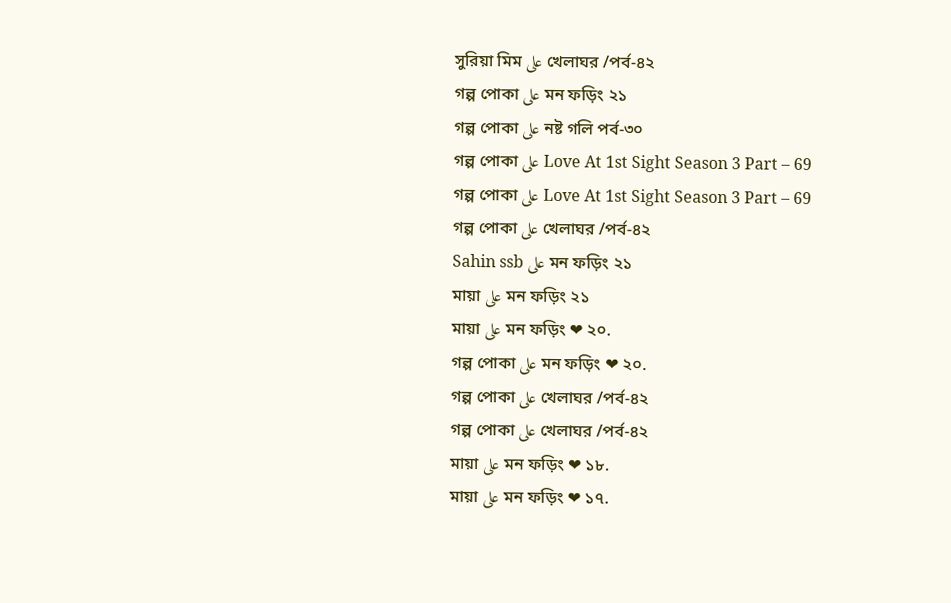সুরিয়া মিম على খেলাঘর /পর্ব-৪২
গল্প পোকা على মন ফড়িং ২১
গল্প পোকা على নষ্ট গলি পর্ব-৩০
গল্প পোকা على Love At 1st Sight Season 3 Part – 69
গল্প পোকা على Love At 1st Sight Season 3 Part – 69
গল্প পোকা على খেলাঘর /পর্ব-৪২
Sahin ssb على মন ফড়িং ২১
মায়া على মন ফড়িং ২১
মায়া على মন ফড়িং ❤ ২০.
গল্প পোকা على মন ফড়িং ❤ ২০.
গল্প পোকা على খেলাঘর /পর্ব-৪২
গল্প পোকা على খেলাঘর /পর্ব-৪২
মায়া على মন ফড়িং ❤ ১৮.
মায়া على মন ফড়িং ❤ ১৭.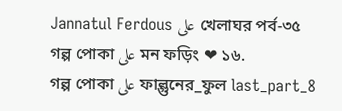Jannatul Ferdous على খেলাঘর পর্ব-৩৫
গল্প পোকা على মন ফড়িং ❤ ১৬.
গল্প পোকা على ফাল্গুনের_ফুল last_part_8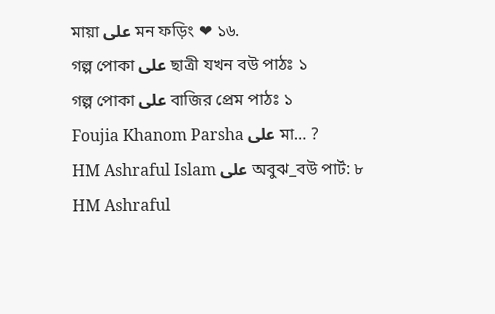মায়া على মন ফড়িং ❤ ১৬.
গল্প পোকা على ছাত্রী যখন বউ পাঠঃ ১
গল্প পোকা على বাজির প্রেম পাঠঃ ১
Foujia Khanom Parsha على মা… ?
HM Ashraful Islam على অবুঝ_বউ পার্ট: ৮
HM Ashraful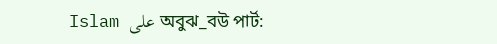Islam على অবুঝ_বউ পার্ট: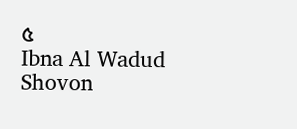৫
Ibna Al Wadud Shovon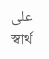على স্বার্থ